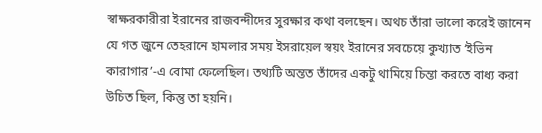স্বাক্ষরকারীরা ইরানের রাজবন্দীদের সুরক্ষার কথা বলছেন। অথচ তাঁরা ভালো করেই জানেন যে গত জুনে তেহরানে হামলার সময় ইসরায়েল স্বয়ং ইরানের সবচেয়ে কুখ্যাত ‘ইভিন কারাগার’-এ বোমা ফেলেছিল। তথ্যটি অন্তত তাঁদের একটু থামিয়ে চিন্তা করতে বাধ্য করা উচিত ছিল, কিন্তু তা হয়নি।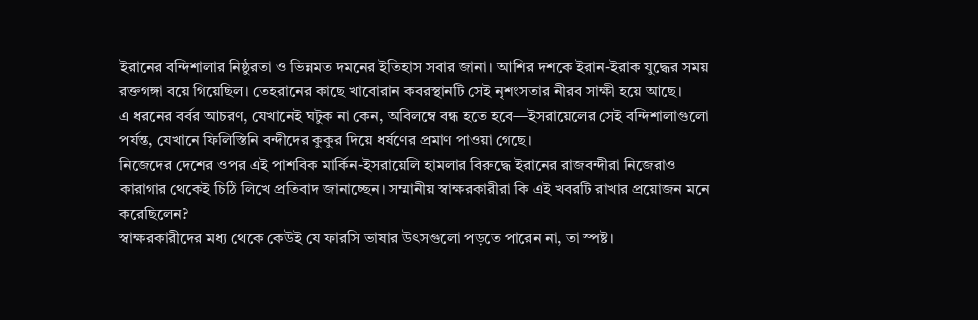ইরানের বন্দিশালার নিষ্ঠুরতা ও ভিন্নমত দমনের ইতিহাস সবার জানা। আশির দশকে ইরান-ইরাক যুদ্ধের সময় রক্তগঙ্গা বয়ে গিয়েছিল। তেহরানের কাছে খাবোরান কবরস্থানটি সেই নৃশংসতার নীরব সাক্ষী হয়ে আছে।
এ ধরনের বর্বর আচরণ, যেখানেই ঘটুক না কেন, অবিলম্বে বন্ধ হতে হবে—ইসরায়েলের সেই বন্দিশালাগুলো পর্যন্ত, যেখানে ফিলিস্তিনি বন্দীদের কুকুর দিয়ে ধর্ষণের প্রমাণ পাওয়া গেছে।
নিজেদের দেশের ওপর এই পাশবিক মার্কিন-ইসরায়েলি হামলার বিরুদ্ধে ইরানের রাজবন্দীরা নিজেরাও কারাগার থেকেই চিঠি লিখে প্রতিবাদ জানাচ্ছেন। সম্মানীয় স্বাক্ষরকারীরা কি এই খবরটি রাখার প্রয়োজন মনে করেছিলেন?
স্বাক্ষরকারীদের মধ্য থেকে কেউই যে ফারসি ভাষার উৎসগুলো পড়তে পারেন না, তা স্পষ্ট।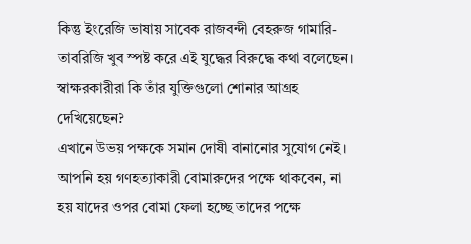কিন্তু ইংরেজি ভাষায় সাবেক রাজবন্দী বেহরুজ গামারি-তাবরিজি খুব স্পষ্ট করে এই যুদ্ধের বিরুদ্ধে কথা বলেছেন। স্বাক্ষরকারীরা কি তাঁর যুক্তিগুলো শোনার আগ্রহ দেখিয়েছেন?
এখানে উভয় পক্ষকে সমান দোষী বানানোর সুযোগ নেই। আপনি হয় গণহত্যাকারী বোমারুদের পক্ষে থাকবেন, না হয় যাদের ওপর বোমা ফেলা হচ্ছে তাদের পক্ষে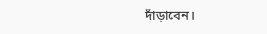দাঁড়াবেন।